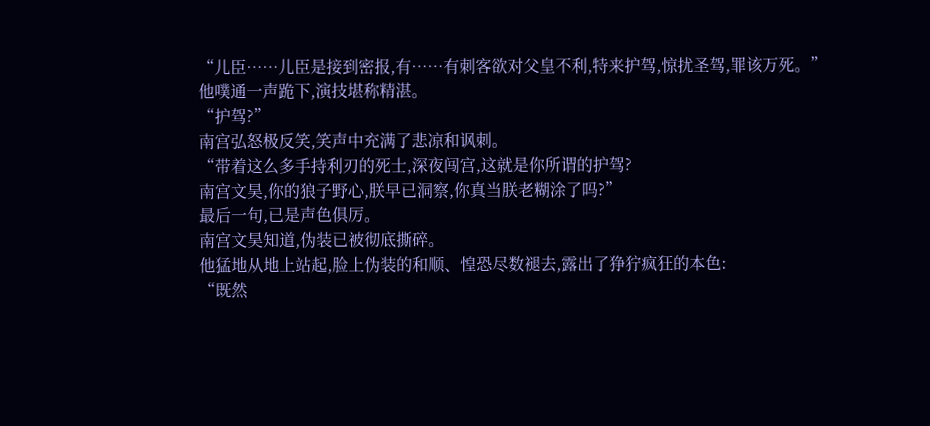“儿臣……儿臣是接到密报,有……有刺客欲对父皇不利,特来护驾,惊扰圣驾,罪该万死。”
他噗通一声跪下,演技堪称精湛。
“护驾?”
南宫弘怒极反笑,笑声中充满了悲凉和讽刺。
“带着这么多手持利刃的死士,深夜闯宫,这就是你所谓的护驾?
南宫文昊,你的狼子野心,朕早已洞察,你真当朕老糊涂了吗?”
最后一句,已是声色俱厉。
南宫文昊知道,伪装已被彻底撕碎。
他猛地从地上站起,脸上伪装的和顺、惶恐尽数褪去,露出了狰狞疯狂的本色:
“既然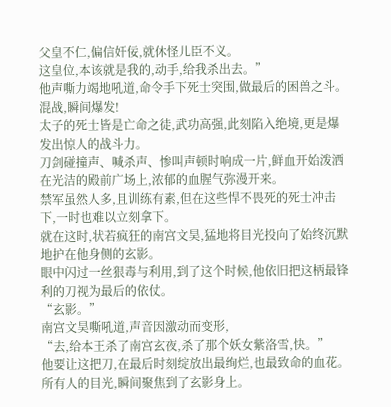父皇不仁,偏信奸佞,就休怪儿臣不义。
这皇位,本该就是我的,动手,给我杀出去。”
他声嘶力竭地吼道,命令手下死士突围,做最后的困兽之斗。
混战,瞬间爆发!
太子的死士皆是亡命之徒,武功高强,此刻陷入绝境,更是爆发出惊人的战斗力。
刀剑碰撞声、喊杀声、惨叫声顿时响成一片,鲜血开始泼洒在光洁的殿前广场上,浓郁的血腥气弥漫开来。
禁军虽然人多,且训练有素,但在这些悍不畏死的死士冲击下,一时也难以立刻拿下。
就在这时,状若疯狂的南宫文昊,猛地将目光投向了始终沉默地护在他身侧的玄影。
眼中闪过一丝狠毒与利用,到了这个时候,他依旧把这柄最锋利的刀视为最后的依仗。
“玄影。”
南宫文昊嘶吼道,声音因激动而变形,
“去,给本王杀了南宫玄夜,杀了那个妖女紫洛雪,快。”
他要让这把刀,在最后时刻绽放出最绚烂,也最致命的血花。
所有人的目光,瞬间聚焦到了玄影身上。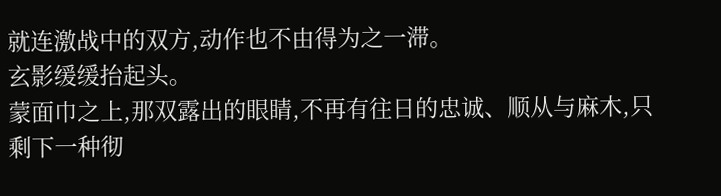就连激战中的双方,动作也不由得为之一滞。
玄影缓缓抬起头。
蒙面巾之上,那双露出的眼睛,不再有往日的忠诚、顺从与麻木,只剩下一种彻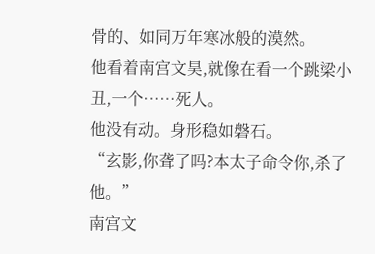骨的、如同万年寒冰般的漠然。
他看着南宫文昊,就像在看一个跳梁小丑,一个……死人。
他没有动。身形稳如磐石。
“玄影,你聋了吗?本太子命令你,杀了他。”
南宫文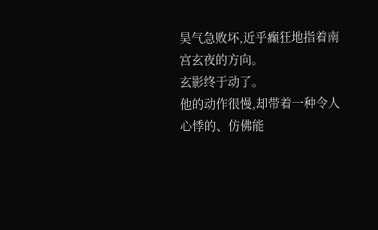昊气急败坏,近乎癫狂地指着南宫玄夜的方向。
玄影终于动了。
他的动作很慢,却带着一种令人心悸的、仿佛能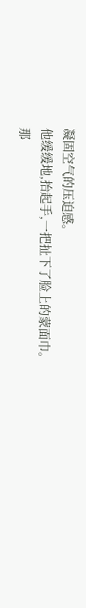凝固空气的压迫感。
他缓缓地,抬起手,一把扯下了脸上的蒙面巾。
那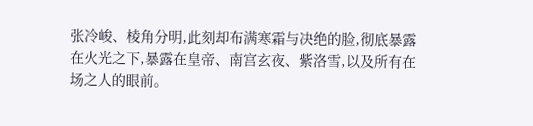张冷峻、棱角分明,此刻却布满寒霜与决绝的脸,彻底暴露在火光之下,暴露在皇帝、南宫玄夜、紫洛雪,以及所有在场之人的眼前。